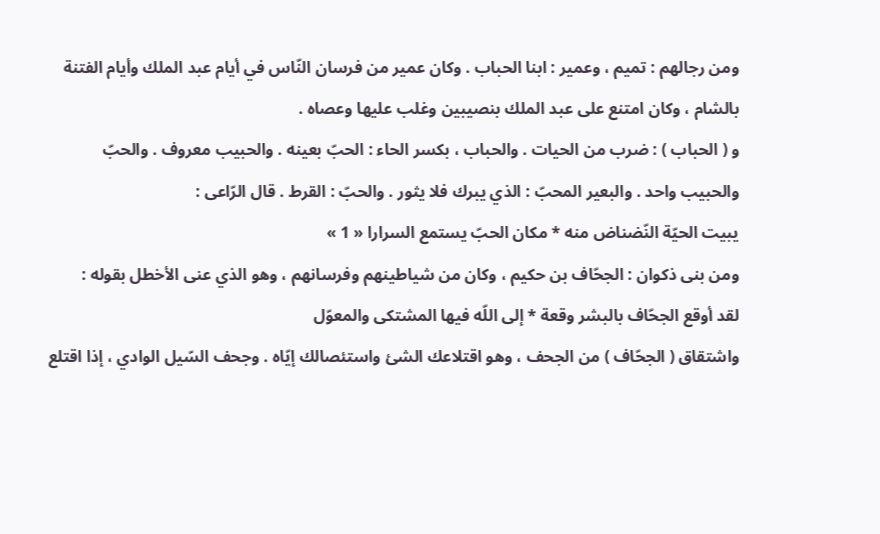ومن رجالهم : تميم ، وعمير : ابنا الحباب . وكان عمير من فرسان النّاس في أيام عبد الملك وأيام الفتنة بالشام ، وكان امتنع على عبد الملك بنصيبين وغلب عليها وعصاه .
و ( الحباب ) : ضرب من الحيات . والحباب ، بكسر الحاء : الحبّ بعينه . والحبيب معروف . والحبّ والحبيب واحد . والبعير المحبّ : الذي يبرك فلا يثور . والحبّ : القرط . قال الرّاعى :
يبيت الحيّة النّضناض منه * مكان الحبّ يستمع السرارا « 1 »
ومن بنى ذكوان : الجحّاف بن حكيم ، وكان من شياطينهم وفرسانهم ، وهو الذي عنى الأخطل بقوله :
لقد أوقع الجحّاف بالبشر وقعة * إلى اللّه فيها المشتكى والمعوّل
واشتقاق ( الجحّاف ) من الجحف ، وهو اقتلاعك الشئ واستئصالك إيّاه . وجحف السّيل الوادي ، إذا اقتلع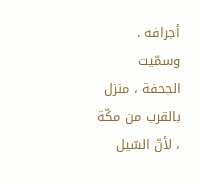أجرافه . وسمّيت الجحفة ، منزل بالقرب من مكّة ، لأنّ السّيل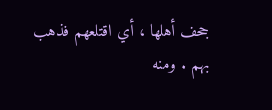جحف أهلها ، أي اقتلعهم فذهب بهم . ومنه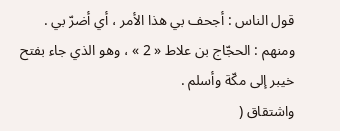قول الناس : أجحف بي هذا الأمر ، أي أضرّ بي .
ومنهم : الحجّاج بن علاط « 2 » ، وهو الذي جاء بفتح خيبر إلى مكّة وأسلم .
واشتقاق (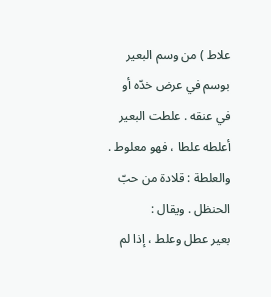علاط ) من وسم البعير بوسم في عرض خدّه أو في عنقه . علطت البعير أعلطه علطا ، فهو معلوط . والعلطة : قلادة من حبّ الحنظل . ويقال :
بعير عطل وعلط ، إذا لم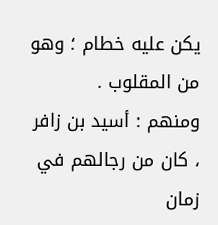يكن عليه خطام ؛ وهو من المقلوب .
ومنهم : أسيد بن زافر ، كان من رجالهم في زمان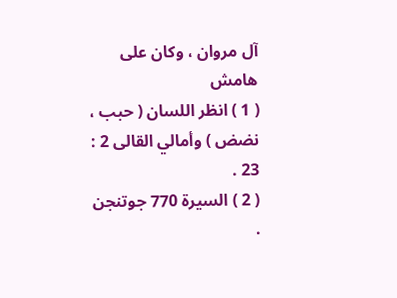آل مروان ، وكان على
هامش
( 1 ) انظر اللسان ( حبب ، نضض ) وأمالي القالى 2 : 23 .
( 2 ) السيرة 770 جوتنجن .